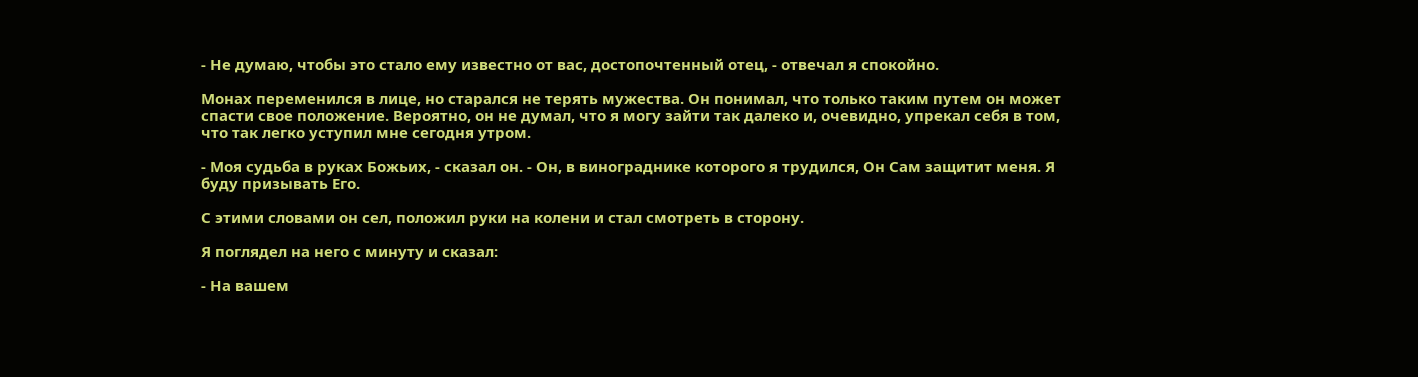- Не думаю, чтобы это стало ему известно от вас, достопочтенный отец, - отвечал я спокойно.

Монах переменился в лице, но старался не терять мужества. Он понимал, что только таким путем он может спасти свое положение. Вероятно, он не думал, что я могу зайти так далеко и, очевидно, упрекал себя в том, что так легко уступил мне сегодня утром.

- Моя судьба в руках Божьих, - сказал он. - Он, в винограднике которого я трудился, Он Сам защитит меня. Я буду призывать Его.

С этими словами он сел, положил руки на колени и стал смотреть в сторону.

Я поглядел на него с минуту и сказал:

- На вашем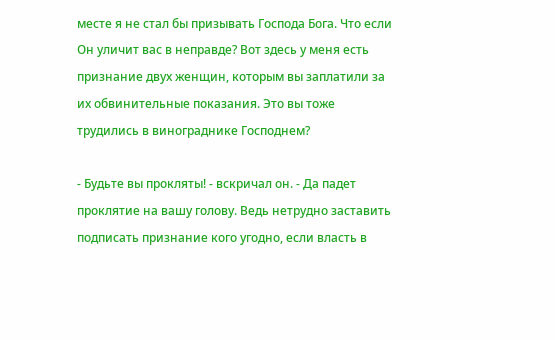месте я не стал бы призывать Господа Бога. Что если Он уличит вас в неправде? Вот здесь у меня есть признание двух женщин, которым вы заплатили за их обвинительные показания. Это вы тоже трудились в винограднике Господнем?

- Будьте вы прокляты! - вскричал он. - Да падет проклятие на вашу голову. Ведь нетрудно заставить подписать признание кого угодно, если власть в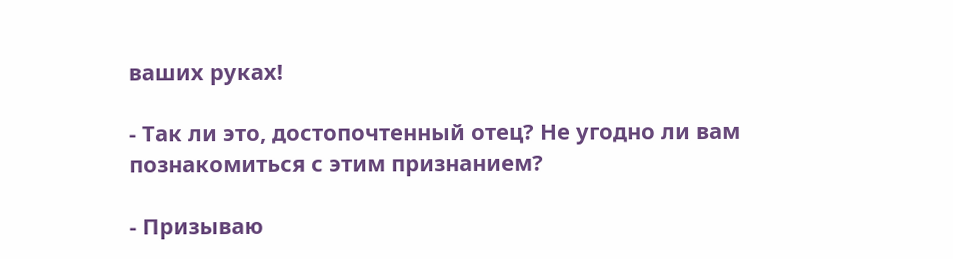ваших руках!

- Так ли это, достопочтенный отец? Не угодно ли вам познакомиться с этим признанием?

- Призываю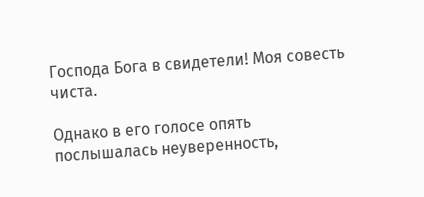Господа Бога в свидетели! Моя совесть чиста.

Однако в его голосе опять послышалась неуверенность,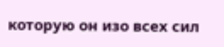которую он изо всех сил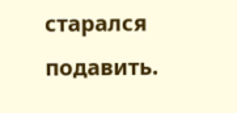старался подавить.